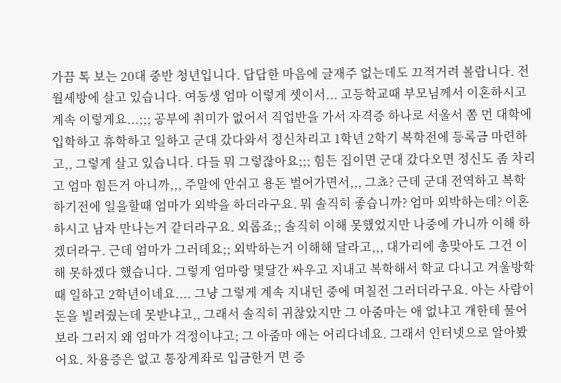가끔 톡 보는 20대 중반 청년입니다. 답답한 마음에 글재주 없는데도 끄적거려 볼랍니다. 전 월세방에 살고 있습니다. 여동생 엄마 이렇게 셋이서... 고등학교때 부모님께서 이혼하시고 계속 이렇게요...;;; 공부에 취미가 없어서 직업반을 가서 자격증 하나로 서울서 쫌 먼 대학에 입학하고 휴학하고 일하고 군대 갔다와서 정신차리고 1학년 2학기 복학전에 등록금 마련하고,, 그렇게 살고 있습니다. 다들 뭐 그렇잖아요;;; 힘든 집이면 군대 갔다오면 정신도 좀 차리고 엄마 힘든거 아니까,,, 주말에 안쉬고 용돈 벌어가면서,,, 그쵸? 근데 군대 전역하고 복학하기전에 일을할때 엄마가 외박을 하더라구요. 뭐 솔직히 좋습니까? 엄마 외박하는데? 이혼하시고 남자 만나는거 같더라구요. 외롭죠;; 솔직히 이해 못했었지만 나중에 가니까 이해 하겠더라구. 근데 엄마가 그러데요;; 외박하는거 이해해 달라고,,, 대가리에 총맞아도 그건 이해 못하겠다 했습니다. 그렇게 엄마랑 몇달간 싸우고 지내고 복학해서 학교 다니고 겨울방학때 일하고 2학년이네요.... 그냥 그렇게 계속 지내던 중에 며칠전 그러더라구요. 아는 사람이 돈을 빌려줬는데 못받냐고,, 그래서 솔직히 귀찮았지만 그 아줌마는 애 없냐고 걔한테 물어보라 그러지 왜 엄마가 걱정이냐고; 그 아줌마 애는 어리다네요. 그래서 인터넷으로 알아봤어요. 차용증은 없고 통장계좌로 입금한거 면 증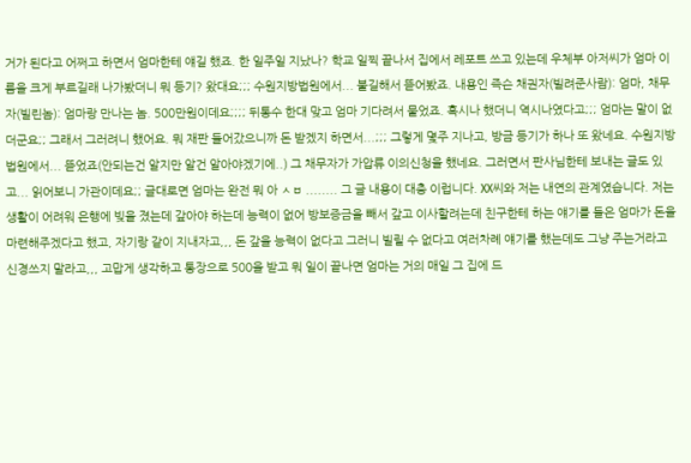거가 된다고 어쩌고 하면서 엄마한테 얘길 했죠. 한 일주일 지났나? 학교 일찍 끝나서 집에서 레포트 쓰고 있는데 우체부 아저씨가 엄마 이름을 크게 부르길래 나가봤더니 뭐 등기? 왔대요;;; 수원지방법원에서... 불길해서 뜯어봤죠. 내용인 즉슨 채권자(빌려준사람): 엄마, 채무자(빌린놈): 엄마랑 만나는 놈. 500만원이데요;;;; 뒤통수 한대 맞고 엄마 기다려서 물었죠. 혹시나 했더니 역시나였다고;;; 엄마는 말이 없더군요;; 그래서 그러려니 했어요. 뭐 재판 들어갔으니까 돈 받겠지 하면서...;;; 그렇게 몇주 지나고, 방금 등기가 하나 또 왔네요. 수원지방법원에서... 뜯었죠(안되는건 알지만 알건 알아야겠기에..) 그 채무자가 가압류 이의신청을 했네요. 그러면서 판사님한테 보내는 글도 있고... 읽어보니 가관이데요;; 글대로면 엄마는 완전 뭐 아 ㅅㅂ ........ 그 글 내용이 대충 이럽니다. XX씨와 저는 내연의 관계였습니다. 저는 생활이 어려워 은행에 빚을 졌는데 갚아야 하는데 능력이 없어 방보증금을 빼서 갚고 이사할려는데 친구한테 하는 얘기를 들은 엄마가 돈을 마련해주겠다고 했고, 자기랑 같이 지내자고,,, 돈 갚을 능력이 없다고 그러니 빌릴 수 없다고 여러차례 얘기를 했는데도 그냥 주는거라고 신경쓰지 말라고,,, 고맙게 생각하고 통장으로 500을 받고 뭐 일이 끝나면 엄마는 거의 매일 그 집에 드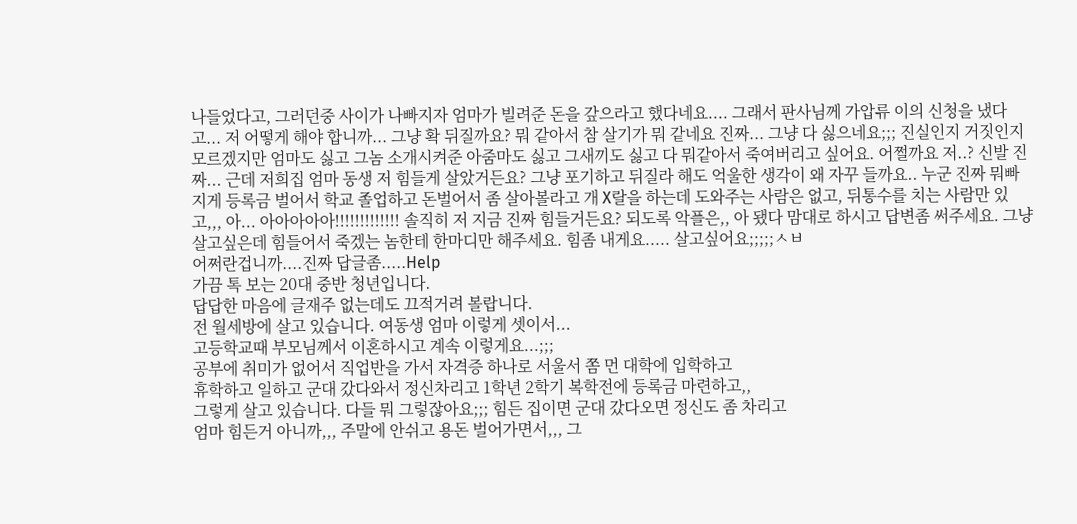나들었다고, 그러던중 사이가 나빠지자 엄마가 빌려준 돈을 갚으라고 했다네요.... 그래서 판사님께 가압류 이의 신청을 냈다고... 저 어떻게 해야 합니까... 그냥 확 뒤질까요? 뭐 같아서 참 살기가 뭐 같네요 진짜... 그냥 다 싫으네요;;; 진실인지 거짓인지 모르겠지만 엄마도 싫고 그놈 소개시켜준 아줌마도 싫고 그새끼도 싫고 다 뭐같아서 죽여버리고 싶어요. 어쩔까요 저..? 신발 진짜... 근데 저희집 엄마 동생 저 힘들게 살았거든요? 그냥 포기하고 뒤질라 해도 억울한 생각이 왜 자꾸 들까요.. 누군 진짜 뭐빠지게 등록금 벌어서 학교 졸업하고 돈벌어서 좀 살아볼라고 개 X랄을 하는데 도와주는 사람은 없고, 뒤통수를 치는 사람만 있고,,, 아... 아아아아아!!!!!!!!!!!!! 솔직히 저 지금 진짜 힘들거든요? 되도록 악플은,, 아 됐다 맘대로 하시고 답변좀 써주세요. 그냥 살고싶은데 힘들어서 죽겠는 놈한테 한마디만 해주세요. 힘좀 내게요..... 살고싶어요;;;;;ㅅㅂ
어쩌란겁니까....진짜 답글좀.....Help
가끔 톡 보는 20대 중반 청년입니다.
답답한 마음에 글재주 없는데도 끄적거려 볼랍니다.
전 월세방에 살고 있습니다. 여동생 엄마 이렇게 셋이서...
고등학교때 부모님께서 이혼하시고 계속 이렇게요...;;;
공부에 취미가 없어서 직업반을 가서 자격증 하나로 서울서 쫌 먼 대학에 입학하고
휴학하고 일하고 군대 갔다와서 정신차리고 1학년 2학기 복학전에 등록금 마련하고,,
그렇게 살고 있습니다. 다들 뭐 그렇잖아요;;; 힘든 집이면 군대 갔다오면 정신도 좀 차리고
엄마 힘든거 아니까,,, 주말에 안쉬고 용돈 벌어가면서,,, 그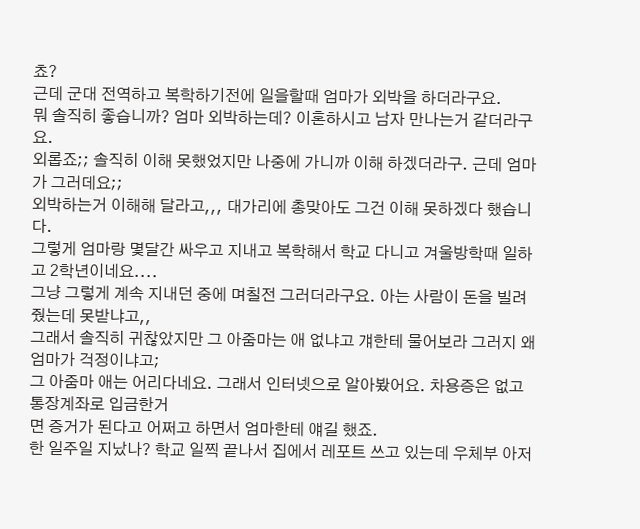쵸?
근데 군대 전역하고 복학하기전에 일을할때 엄마가 외박을 하더라구요.
뭐 솔직히 좋습니까? 엄마 외박하는데? 이혼하시고 남자 만나는거 같더라구요.
외롭죠;; 솔직히 이해 못했었지만 나중에 가니까 이해 하겠더라구. 근데 엄마가 그러데요;;
외박하는거 이해해 달라고,,, 대가리에 총맞아도 그건 이해 못하겠다 했습니다.
그렇게 엄마랑 몇달간 싸우고 지내고 복학해서 학교 다니고 겨울방학때 일하고 2학년이네요....
그냥 그렇게 계속 지내던 중에 며칠전 그러더라구요. 아는 사람이 돈을 빌려줬는데 못받냐고,,
그래서 솔직히 귀찮았지만 그 아줌마는 애 없냐고 걔한테 물어보라 그러지 왜 엄마가 걱정이냐고;
그 아줌마 애는 어리다네요. 그래서 인터넷으로 알아봤어요. 차용증은 없고 통장계좌로 입금한거
면 증거가 된다고 어쩌고 하면서 엄마한테 얘길 했죠.
한 일주일 지났나? 학교 일찍 끝나서 집에서 레포트 쓰고 있는데 우체부 아저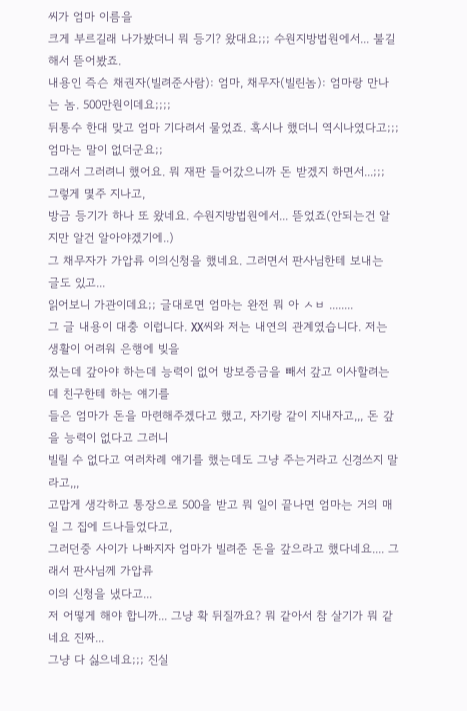씨가 엄마 이름을
크게 부르길래 나가봤더니 뭐 등기? 왔대요;;; 수원지방법원에서... 불길해서 뜯어봤죠.
내용인 즉슨 채권자(빌려준사람): 엄마, 채무자(빌린놈): 엄마랑 만나는 놈. 500만원이데요;;;;
뒤통수 한대 맞고 엄마 기다려서 물었죠. 혹시나 했더니 역시나였다고;;; 엄마는 말이 없더군요;;
그래서 그러려니 했어요. 뭐 재판 들어갔으니까 돈 받겠지 하면서...;;; 그렇게 몇주 지나고,
방금 등기가 하나 또 왔네요. 수원지방법원에서... 뜯었죠(안되는건 알지만 알건 알아야겠기에..)
그 채무자가 가압류 이의신청을 했네요. 그러면서 판사님한테 보내는 글도 있고...
읽어보니 가관이데요;; 글대로면 엄마는 완전 뭐 아 ㅅㅂ ........
그 글 내용이 대충 이럽니다. XX씨와 저는 내연의 관계였습니다. 저는 생활이 어려워 은행에 빚을
졌는데 갚아야 하는데 능력이 없어 방보증금을 빼서 갚고 이사할려는데 친구한테 하는 얘기를
들은 엄마가 돈을 마련해주겠다고 했고, 자기랑 같이 지내자고,,, 돈 갚을 능력이 없다고 그러니
빌릴 수 없다고 여러차례 얘기를 했는데도 그냥 주는거라고 신경쓰지 말라고,,,
고맙게 생각하고 통장으로 500을 받고 뭐 일이 끝나면 엄마는 거의 매일 그 집에 드나들었다고,
그러던중 사이가 나빠지자 엄마가 빌려준 돈을 갚으라고 했다네요.... 그래서 판사님께 가압류
이의 신청을 냈다고...
저 어떻게 해야 합니까... 그냥 확 뒤질까요? 뭐 같아서 참 살기가 뭐 같네요 진짜...
그냥 다 싫으네요;;; 진실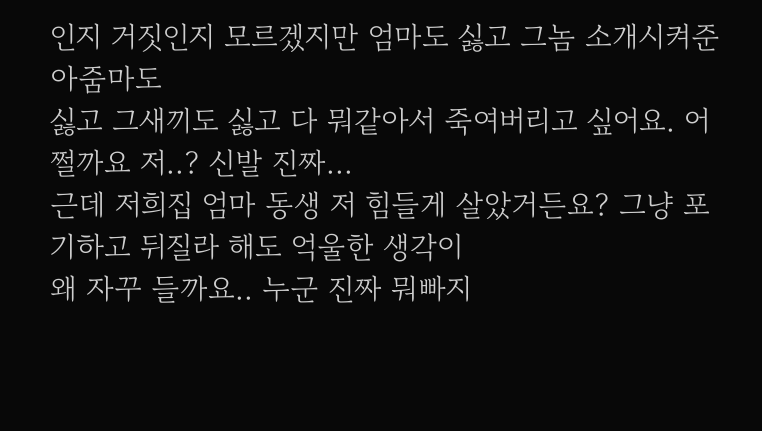인지 거짓인지 모르겠지만 엄마도 싫고 그놈 소개시켜준 아줌마도
싫고 그새끼도 싫고 다 뭐같아서 죽여버리고 싶어요. 어쩔까요 저..? 신발 진짜...
근데 저희집 엄마 동생 저 힘들게 살았거든요? 그냥 포기하고 뒤질라 해도 억울한 생각이
왜 자꾸 들까요.. 누군 진짜 뭐빠지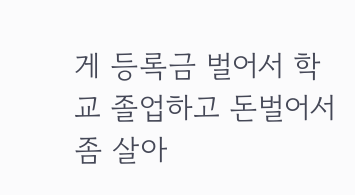게 등록금 벌어서 학교 졸업하고 돈벌어서 좀 살아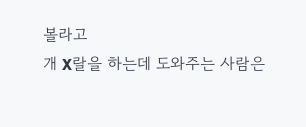볼라고
개 X랄을 하는데 도와주는 사람은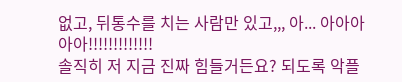없고, 뒤통수를 치는 사람만 있고,,, 아... 아아아아아!!!!!!!!!!!!!
솔직히 저 지금 진짜 힘들거든요? 되도록 악플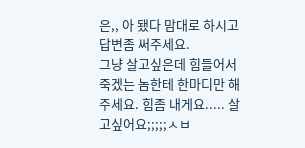은,, 아 됐다 맘대로 하시고 답변좀 써주세요.
그냥 살고싶은데 힘들어서 죽겠는 놈한테 한마디만 해주세요. 힘좀 내게요..... 살고싶어요;;;;;ㅅㅂ